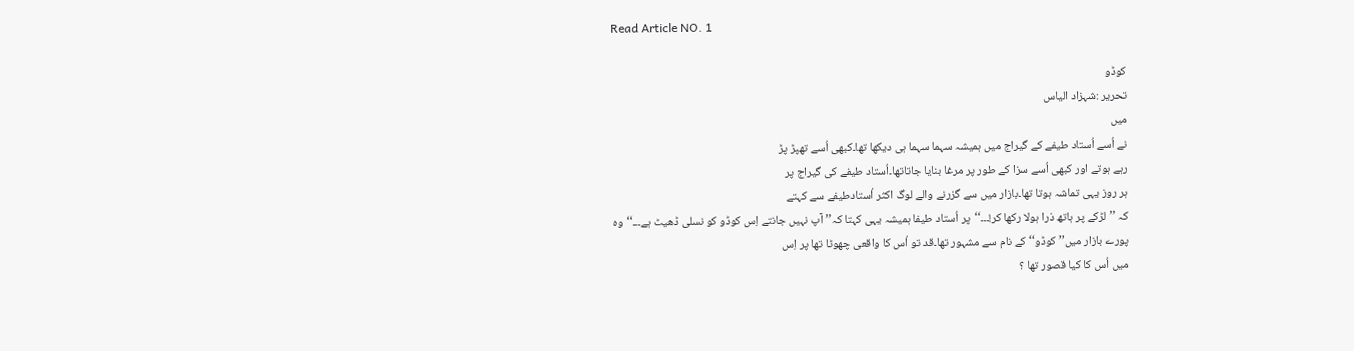Read Article NO. 1

کوڈو
تحریر :شہزاد الیاس
میں
نے اُسے اُستاد طیفے کے گیراج میں ہمیشہ سہما سہما ہی دیکھا تھا۔کبھی اُسے تھپڑ پڑ
رہے ہوتے اور کبھی اُسے سزا کے طور پر مرغا بنایا جاتاتھا۔اُستاد طیفے کی گیراج پر
ہر روز یہی تماشہ ہوتا تھا۔بازار میں سے گزرنے والے لوگ اکثر اُستادطیفے سے کہتے
کہ ’’لڑکے پر ہاتھ ذرا ہولا رکھا کر!۔۔۔‘‘پر اُستاد طیفا ہمیشہ یہی کہتا کہ’’ آپ نہیں جانتے اِس کوڈو کو نسلی ڈھیٹ ہے۔۔۔‘‘وہ
پورے بازار میں’’ کوڈو‘‘ کے نام سے مشہور تھا۔قد تو اُس کا واقعی چھوٹا تھا پر اِس
میں اُس کا کیا قصور تھا ؟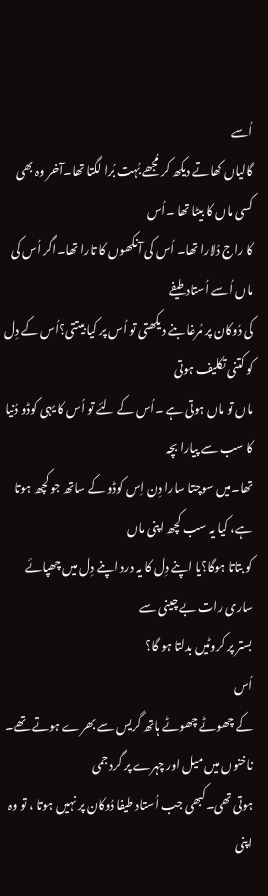اُسے
گالیاں کھاتے دیکھ کر مُجھے بُہت بُرا لگتا تھا۔آخر وہ بھی کسی ماں کا بیٹا تھا ۔اُس
کا راج دُلارا تھا۔ اُس کی آنکھوں کا تارا تھا۔اگر اُس کی ماں اُسے اُستاد طیفے
کی دُوکان پر مُرغا بنے دیکھتی تو اُس پر کیا بیتتی؟اُس کے دِل کو کتنی تکلیف ہوتی
ماں تو ماں ہوتی ہے ۔اُس کے لئے تو اُس کا یہی کوڈو دُنیا کا سب سے پیارا بچہ
تھا۔میں سوچتا سارا دِن اِس کوڈو کے ساتھ جو کچھ ہوتا ہے، کیا یہ سب کچھ اپنی ماں
کو بتاتا ہوگا؟یا اپنے دِل کا یہ درد اپنے دِل میں چھپائے ساری رات بے چینی سے
بستر پر کروٹیں بدلتا ہو گا؟
اُس
کے چھوٹے چھوٹے ہاتھ گریس سے بھرے ہوتے تھے۔ ناخنوں میں میل اور چہرے پر گرد جمی
ہوتی تھی۔کبھی جب اُستاد طیفا دُوکان پر نہیں ہوتا ، تو وہ اپنی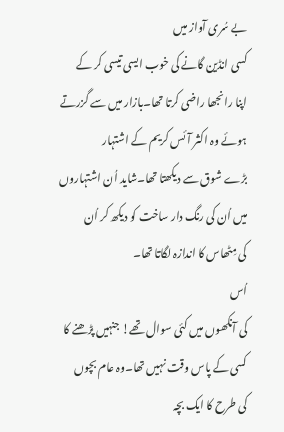بے سُری آواز میں
کسی انڈین گانے کی خوب ایسی تیسی کر کے
اپنا رانجھا راضی کرتا تھا۔بازار میں سے گزرتے ہوئے وہ اکثر آئس کریم کے اشتہار
بڑے شوق سے دیکھتا تھا۔شاید اُن اشتہاروں میں اُن کی رنگ دار ساخت کو دیکھ کر اُن
کی مِٹھاس کا اندازہ لگاتا تھا۔
اُس
کی آنکھوں میں کئی سوال تھے! جنہیں پڑھنے کا کسی کے پاس وقت نہیں تھا۔وہ عام بچوں
کی طرح کا ایک بچہ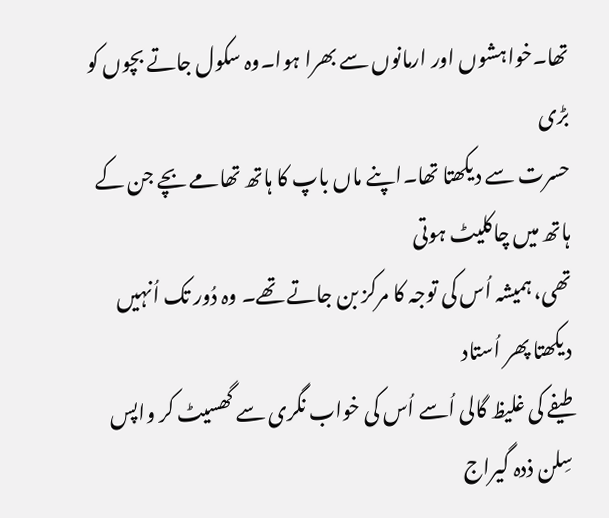تھا۔خواہشوں اور ارمانوں سے بھرا ہوا۔وہ سکول جاتے بچوں کو بڑی
حسرت سے دیکھتا تھا۔اپنے ماں باپ کا ہاتھ تھامے بچے جن کے ہاتھ میں چاکلیٹ ہوتی
تھی، ہمیشہ اُس کی توجہ کا مرکز بن جاتے تھے۔ وہ دُور تک اُنہیں دیکھتا پھر اُستاد
طیفے کی غلیظ گالی اُسے اُس کی خواب نگری سے گھسیٹ کر واپس سِلن ذدہ گیراج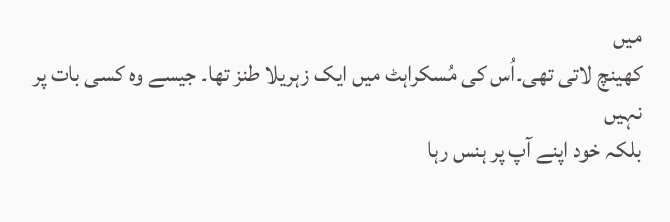میں
کھینچ لاتی تھی۔اُس کی مُسکراہٹ میں ایک زہریلا طنز تھا۔ جیسے وہ کسی بات پر نہیں
بلکہ خود اپنے آپ پر ہنس رہا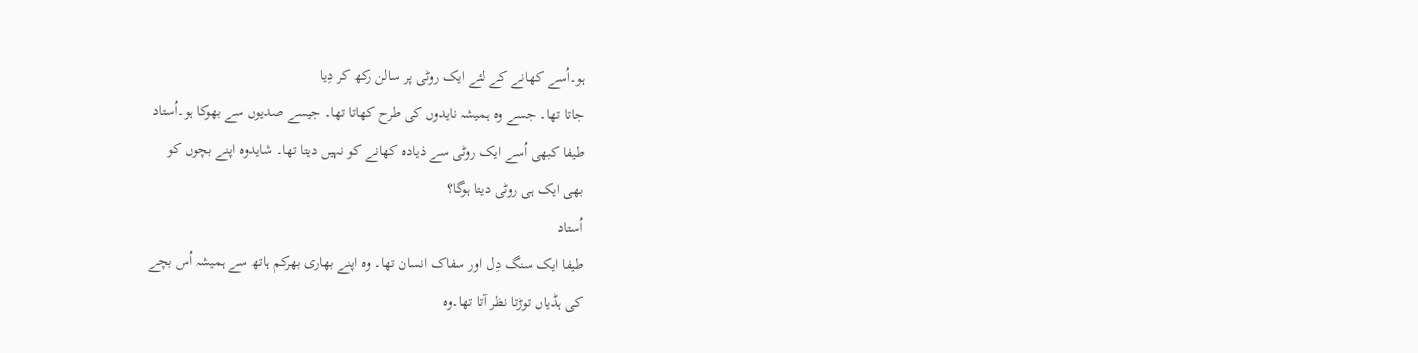ہو۔اُسے کھانے کے لئے ایک روٹی پر سالن رکھ کر دِیا
جاتا تھا۔ جسے وہ ہمیشہ نایدوں کی طرح کھاتا تھا۔ جیسے صدیوں سے بھوکا ہو۔اُستاد
طیفا کبھی اُسے ایک روٹی سے ذیادہ کھانے کو نہیں دیتا تھا۔ شایدوہ اپنے بچوں کو
بھی ایک ہی روٹی دیتا ہوگا؟
اُستاد
طیفا ایک سنگ دِل اور سفاک انسان تھا۔ وہ اپنے بھاری بھرکم ہاتھ سے ہمیشہ اُس بچے
کی ہڈیاں توڑتا نظر آتا تھا۔وہ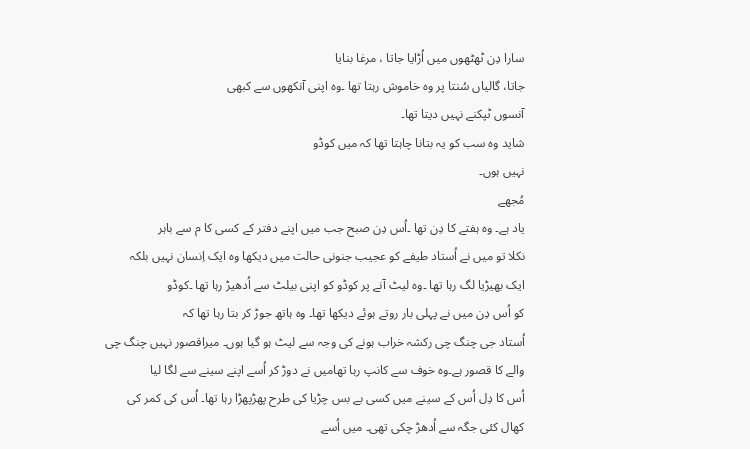سارا دِن ٹھٹھوں میں اُڑایا جاتا ، مرغا بنایا
جاتا، گالیاں سُنتا پر وہ خاموش رہتا تھا ۔وہ اپنی آنکھوں سے کبھی
آنسوں ٹپکنے نہیں دیتا تھا۔
شاید وہ سب کو یہ بتانا چاہتا تھا کہ میں کوڈو
نہیں ہوں۔
مُجھے
یاد ہے۔ وہ ہفتے کا دِن تھا ۔اُس دِن صبح جب میں اپنے دفتر کے کسی کا م سے باہر
نکلا تو میں نے اُستاد طیفے کو عجیب جنونی حالت میں دیکھا وہ ایک اِنسان نہیں بلکہ
ایک بھیڑیا لگ رہا تھا ۔وہ لیٹ آنے پر کوڈو کو اپنی بیلٹ سے اُدھیڑ رہا تھا ۔کوڈو
کو اُس دِن میں نے پہلی بار روتے ہوئے دیکھا تھا۔ وہ ہاتھ جوڑ کر بتا رہا تھا کہ
اُستاد جی چنگ چی رکشہ خراب ہونے کی وجہ سے لیٹ ہو گیا ہوں۔ میراقصور نہیں چنگ چی
والے کا قصور ہے۔وہ خوف سے کانپ رہا تھامیں نے دوڑ کر اُسے اپنے سینے سے لگا لیا
اُس کا دِل اُس کے سینے میں کسی بے بس چڑیا کی طرح پھڑپھڑا رہا تھا۔ اُس کی کمر کی
کھال کئی جگہ سے اُدھڑ چکی تھی۔ میں اُسے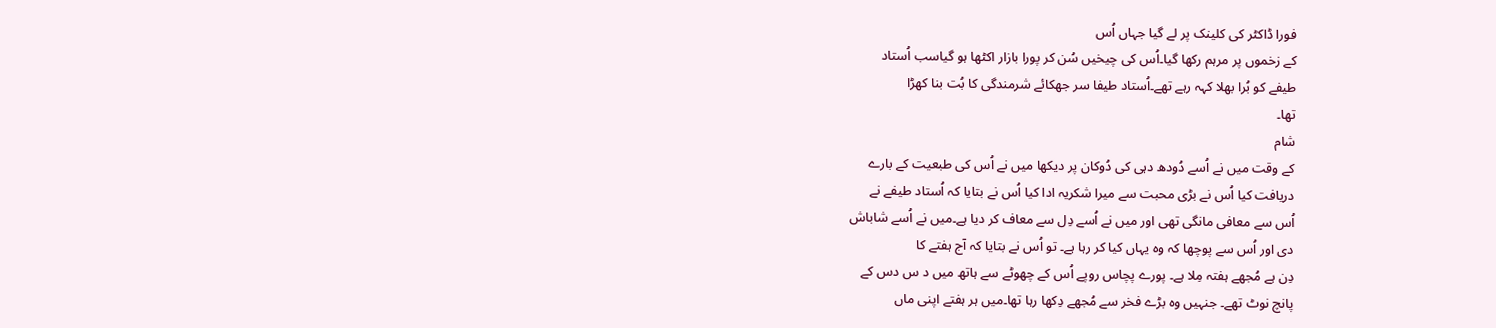فورا ڈاکٹر کی کلینک پر لے گیا جہاں اُس
کے زخموں پر مرہم رکھا گیا۔اُس کی چیخیں سُن کر پورا بازار اکٹھا ہو گیاسب اُستاد
طیفے کو بُرا بھلا کہہ رہے تھے۔اُستاد طیفا سر جھکائے شرمندگی کا بُت بنا کھڑا
تھا۔
شام
کے وقت میں نے اُسے دُودھ دہی کی دُوکان پر دیکھا میں نے اُس کی طبعیت کے بارے
دریافت کیا اُس نے بڑی محبت سے میرا شکریہ ادا کیا اُس نے بتایا کہ اُستاد طیفے نے
اُس سے معافی مانگی تھی اور میں نے اُسے دِل سے معاف کر دیا ہے۔میں نے اُسے شاباش
دی اور اُس سے پوچھا کہ وہ یہاں کیا کر رہا ہے۔ تو اُس نے بتایا کہ آج ہفتے کا
دِن ہے مُجھے ہفتہ مِلا ہے۔ پورے پچاس روپے اُس کے چھوٹے سے ہاتھ میں د س دس کے
پانچ نوٹ تھے۔ جنہیں وہ بڑے فخر سے مُجھے دِکھا رہا تھا۔میں ہر ہفتے اپنی ماں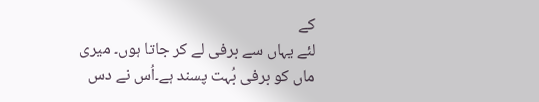کے
لئے یہاں سے برفی لے کر جاتا ہوں۔ میری ماں کو برفی بُہت پسند ہے۔اُس نے دس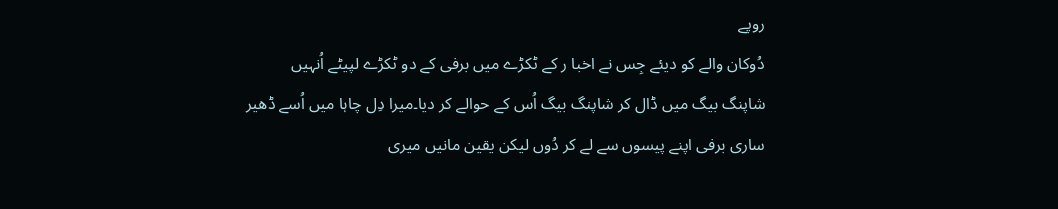روپے
دُوکان والے کو دیئے جِس نے اخبا ر کے ٹکڑے میں برفی کے دو ٹکڑے لپیٹے اُنہیں
شاپنگ بیگ میں ڈال کر شاپنگ بیگ اُس کے حوالے کر دیا۔میرا دِل چاہا میں اُسے ڈھیر
ساری برفی اپنے پیسوں سے لے کر دُوں لیکن یقین مانیں میری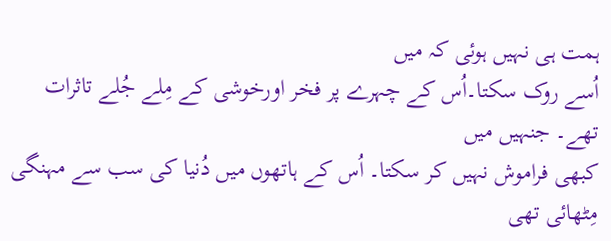ہمت ہی نہیں ہوئی کہ میں
اُسے روک سکتا۔اُس کے چہرے پر فخر اورخوشی کے مِلے جُلے تاثرات تھے۔ جنہیں میں
کبھی فراموش نہیں کر سکتا۔ اُس کے ہاتھوں میں دُنیا کی سب سے مہنگی مِٹھائی تھی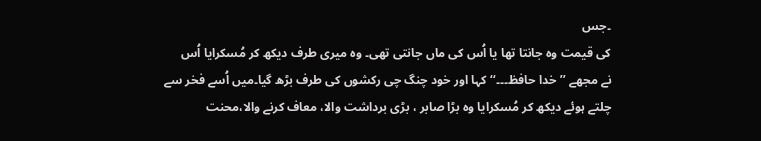۔جس
کی قیمت وہ جانتا تھا یا اُس کی ماں جانتی تھی۔ وہ میری طرف دیکھ کر مُسکرایا اُس
نے مجھے ’’خدا حافظ۔۔۔‘‘ کہا اور خود چنگ چی رکشوں کی طرف بڑھ گیا۔میں اُسے فخر سے
چلتے ہوئے دیکھ کر مُسکرایا وہ بڑا صابر ، بڑی برداشت والا، معاف کرنے والا،محنت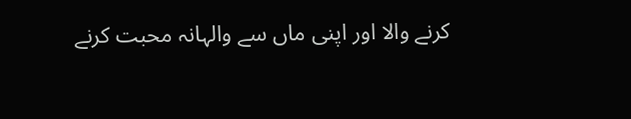کرنے والا اور اپنی ماں سے والہانہ محبت کرنے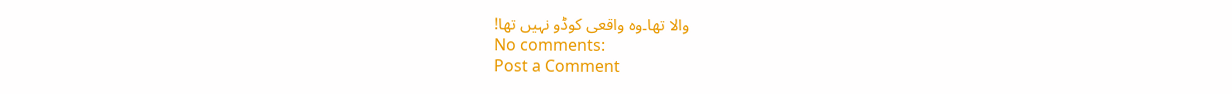والا تھا۔وہ واقعی کوڈو نہیں تھا!
No comments:
Post a Comment